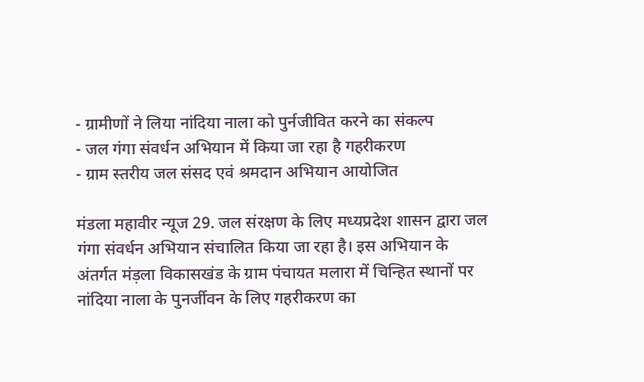- ग्रामीणों ने लिया नांदिया नाला को पुर्नजीवित करने का संकल्प
- जल गंगा संवर्धन अभियान में किया जा रहा है गहरीकरण
- ग्राम स्तरीय जल संसद एवं श्रमदान अभियान आयोजित

मंडला महावीर न्यूज 29. जल संरक्षण के लिए मध्यप्रदेश शासन द्वारा जल गंगा संवर्धन अभियान संचालित किया जा रहा है। इस अभियान के अंतर्गत मंड़ला विकासखंड के ग्राम पंचायत मलारा में चिन्हित स्थानों पर नांदिया नाला के पुनर्जीवन के लिए गहरीकरण का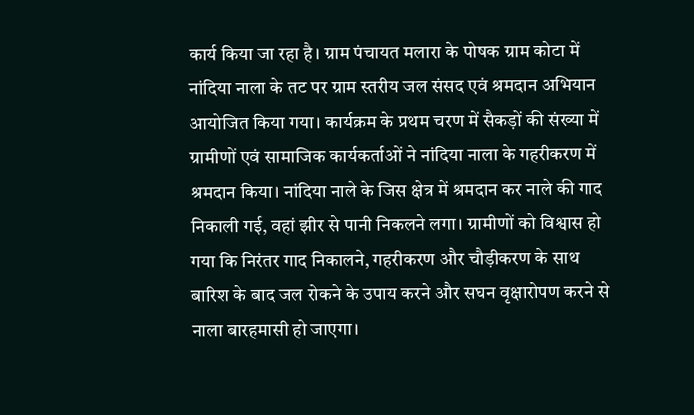कार्य किया जा रहा है। ग्राम पंचायत मलारा के पोषक ग्राम कोटा में नांदिया नाला के तट पर ग्राम स्तरीय जल संसद एवं श्रमदान अभियान आयोजित किया गया। कार्यक्रम के प्रथम चरण में सैकड़ों की संख्या में ग्रामीणों एवं सामाजिक कार्यकर्ताओं ने नांदिया नाला के गहरीकरण में श्रमदान किया। नांदिया नाले के जिस क्षेत्र में श्रमदान कर नाले की गाद निकाली गई, वहां झीर से पानी निकलने लगा। ग्रामीणों को विश्वास हो गया कि निरंतर गाद निकालने, गहरीकरण और चौड़ीकरण के साथ बारिश के बाद जल रोकने के उपाय करने और सघन वृक्षारोपण करने से नाला बारहमासी हो जाएगा।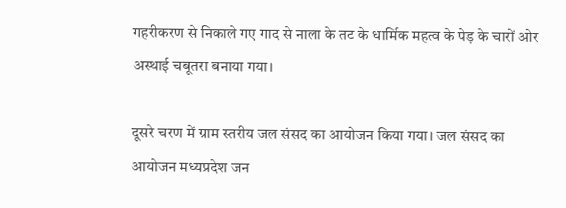गहरीकरण से निकाले गए गाद से नाला के तट के धार्मिक महत्व के पेड़ के चारों ओर अस्थाई चबूतरा बनाया गया।

दूसरे चरण में ग्राम स्तरीय जल संसद का आयोजन किया गया। जल संसद का आयोजन मध्यप्रदेश जन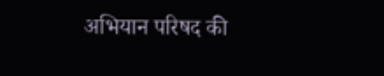अभियान परिषद की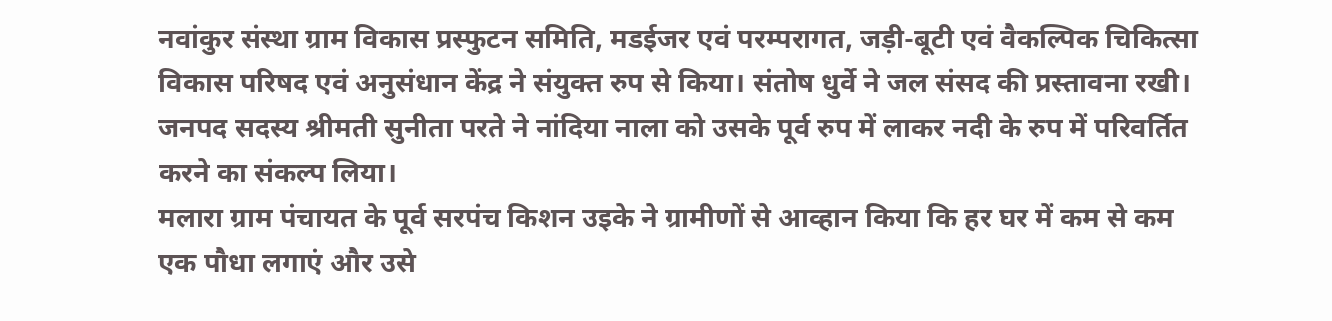नवांकुर संस्था ग्राम विकास प्रस्फुटन समिति, मडईजर एवं परम्परागत, जड़ी-बूटी एवं वैकल्पिक चिकित्सा विकास परिषद एवं अनुसंधान केंद्र ने संयुक्त रुप से किया। संतोष धुर्वे ने जल संसद की प्रस्तावना रखी। जनपद सदस्य श्रीमती सुनीता परते ने नांदिया नाला को उसके पूर्व रुप में लाकर नदी के रुप में परिवर्तित करने का संकल्प लिया।
मलारा ग्राम पंचायत के पूर्व सरपंच किशन उइके ने ग्रामीणों से आव्हान किया कि हर घर में कम से कम एक पौधा लगाएं और उसे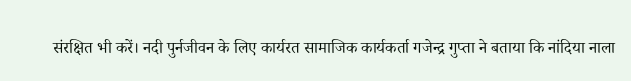संरक्षित भी करें। नदी पुर्नजीवन के लिए कार्यरत सामाजिक कार्यकर्ता गजेन्द्र गुप्ता ने बताया कि नांदिया नाला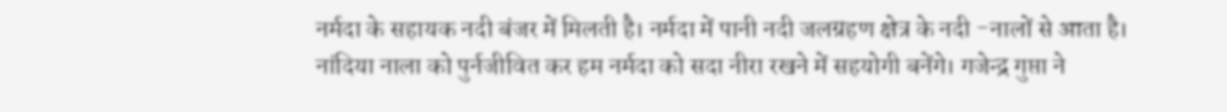नर्मदा के सहायक नदी बंजर में मिलती है। नर्मदा में पानी नदी जलग्रहण क्षेत्र के नदी -नालों से आता है। नांदिया नाला को पुर्नजीवित कर हम नर्मदा को सदा नीरा रखने में सहयोगी बनेंगे। गजेन्द्र गुप्ता ने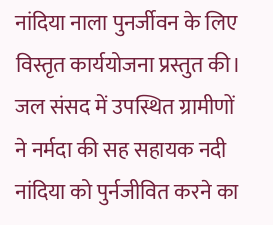नांदिया नाला पुनर्जीवन के लिए विस्तृत कार्ययोजना प्रस्तुत की।
जल संसद में उपस्थित ग्रामीणों ने नर्मदा की सह सहायक नदी नांदिया को पुर्नजीवित करने का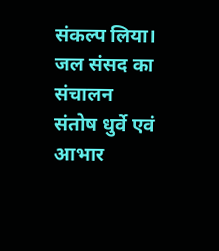संकल्प लिया। जल संसद का संचालन संतोष धुर्वे एवं आभार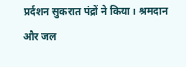प्रर्दशन सुकरात पंद्रों ने किया। श्रमदान और जल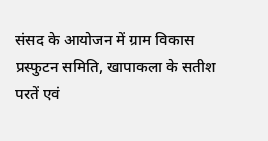संसद के आयोजन में ग्राम विकास प्रस्फुटन समिति, खापाकला के सतीश परतें एवं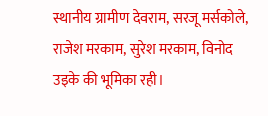स्थानीय ग्रामीण देवराम, सरजू मर्सकोले, राजेश मरकाम, सुरेश मरकाम, विनोद उइके की भूमिका रही।